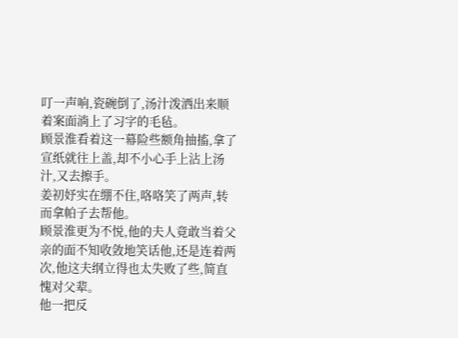叮一声响,瓷碗倒了,汤汁泼洒出来顺着案面淌上了习字的毛毡。
顾景淮看着这一幕险些额角抽搐,拿了宣纸就往上盖,却不小心手上沾上汤汁,又去擦手。
姜初妤实在绷不住,咯咯笑了两声,转而拿帕子去帮他。
顾景淮更为不悦,他的夫人竟敢当着父亲的面不知收敛地笑话他,还是连着两次,他这夫纲立得也太失败了些,简直愧对父辈。
他一把反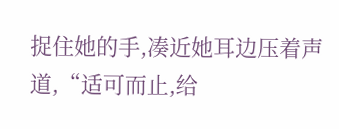捉住她的手,凑近她耳边压着声道,“适可而止,给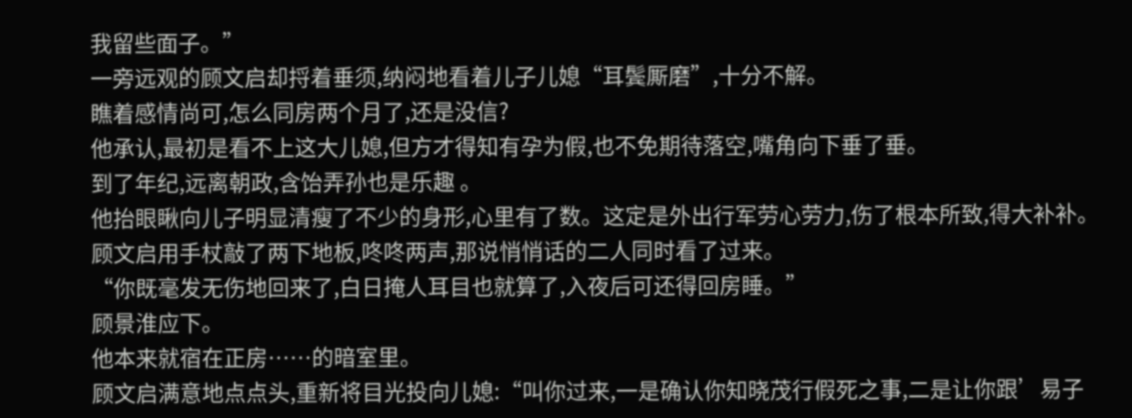我留些面子。”
一旁远观的顾文启却捋着垂须,纳闷地看着儿子儿媳“耳鬓厮磨”,十分不解。
瞧着感情尚可,怎么同房两个月了,还是没信?
他承认,最初是看不上这大儿媳,但方才得知有孕为假,也不免期待落空,嘴角向下垂了垂。
到了年纪,远离朝政,含饴弄孙也是乐趣 。
他抬眼瞅向儿子明显清瘦了不少的身形,心里有了数。这定是外出行军劳心劳力,伤了根本所致,得大补补。
顾文启用手杖敲了两下地板,咚咚两声,那说悄悄话的二人同时看了过来。
“你既毫发无伤地回来了,白日掩人耳目也就算了,入夜后可还得回房睡。”
顾景淮应下。
他本来就宿在正房……的暗室里。
顾文启满意地点点头,重新将目光投向儿媳:“叫你过来,一是确认你知晓茂行假死之事,二是让你跟’易子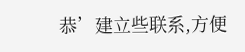恭’建立些联系,方便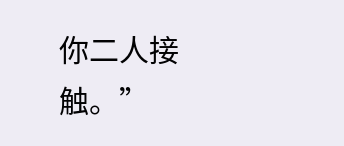你二人接触。”